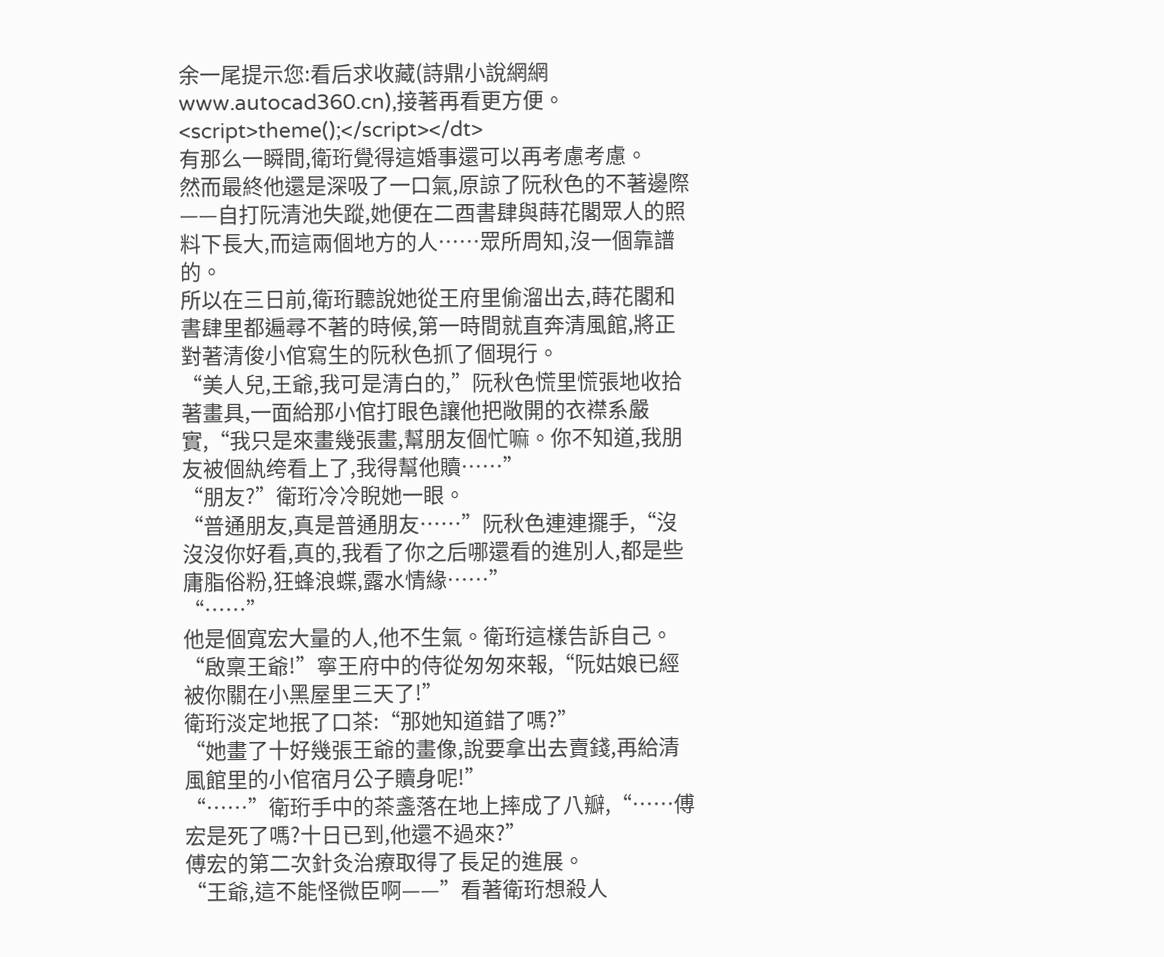余一尾提示您:看后求收藏(詩鼎小說網網www.autocad360.cn),接著再看更方便。
<script>theme();</script></dt>
有那么一瞬間,衛珩覺得這婚事還可以再考慮考慮。
然而最終他還是深吸了一口氣,原諒了阮秋色的不著邊際——自打阮清池失蹤,她便在二酉書肆與蒔花閣眾人的照料下長大,而這兩個地方的人……眾所周知,沒一個靠譜的。
所以在三日前,衛珩聽說她從王府里偷溜出去,蒔花閣和書肆里都遍尋不著的時候,第一時間就直奔清風館,將正對著清俊小倌寫生的阮秋色抓了個現行。
“美人兒,王爺,我可是清白的,”阮秋色慌里慌張地收拾著畫具,一面給那小倌打眼色讓他把敞開的衣襟系嚴實,“我只是來畫幾張畫,幫朋友個忙嘛。你不知道,我朋友被個紈绔看上了,我得幫他贖……”
“朋友?”衛珩冷冷睨她一眼。
“普通朋友,真是普通朋友……”阮秋色連連擺手,“沒沒沒你好看,真的,我看了你之后哪還看的進別人,都是些庸脂俗粉,狂蜂浪蝶,露水情緣……”
“……”
他是個寬宏大量的人,他不生氣。衛珩這樣告訴自己。
“啟稟王爺!”寧王府中的侍從匆匆來報,“阮姑娘已經被你關在小黑屋里三天了!”
衛珩淡定地抿了口茶:“那她知道錯了嗎?”
“她畫了十好幾張王爺的畫像,說要拿出去賣錢,再給清風館里的小倌宿月公子贖身呢!”
“……”衛珩手中的茶盞落在地上摔成了八瓣,“……傅宏是死了嗎?十日已到,他還不過來?”
傅宏的第二次針灸治療取得了長足的進展。
“王爺,這不能怪微臣啊——”看著衛珩想殺人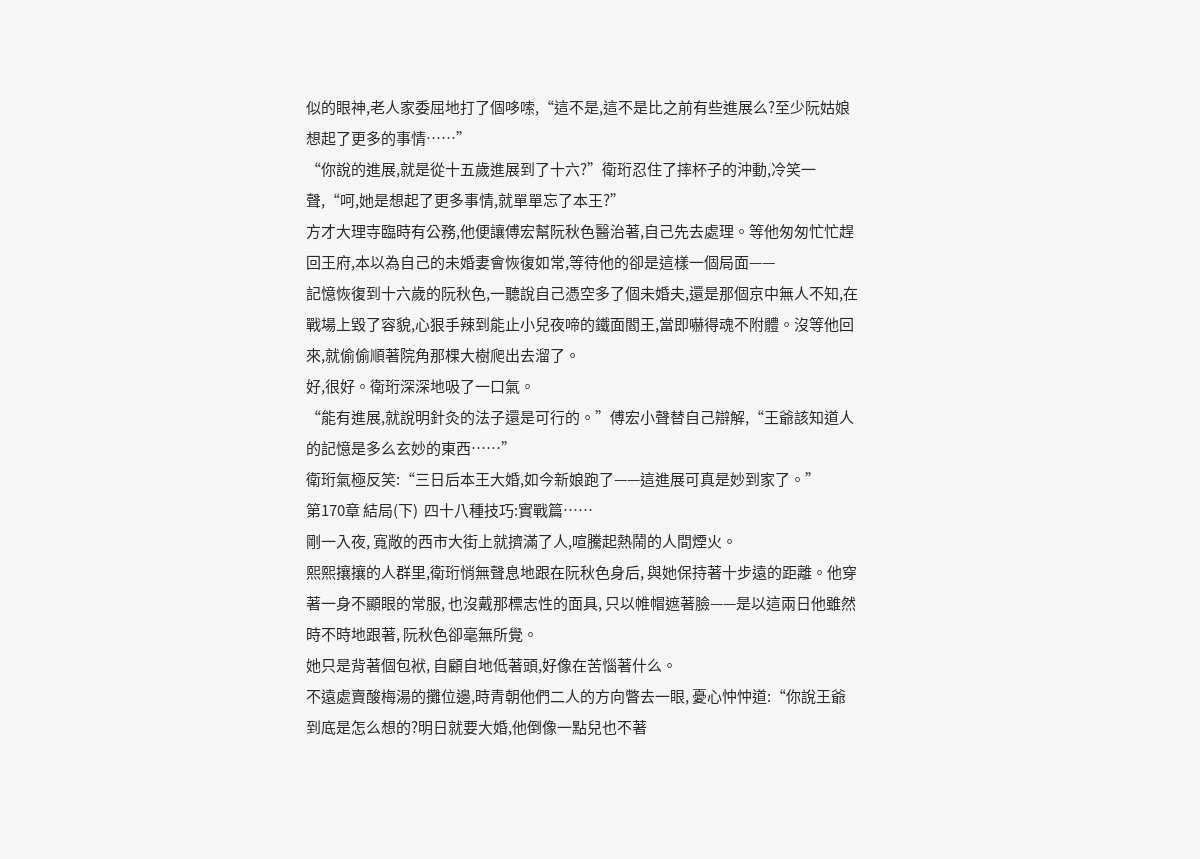似的眼神,老人家委屈地打了個哆嗦,“這不是,這不是比之前有些進展么?至少阮姑娘想起了更多的事情……”
“你說的進展,就是從十五歲進展到了十六?”衛珩忍住了摔杯子的沖動,冷笑一聲,“呵,她是想起了更多事情,就單單忘了本王?”
方才大理寺臨時有公務,他便讓傅宏幫阮秋色醫治著,自己先去處理。等他匆匆忙忙趕回王府,本以為自己的未婚妻會恢復如常,等待他的卻是這樣一個局面——
記憶恢復到十六歲的阮秋色,一聽說自己憑空多了個未婚夫,還是那個京中無人不知,在戰場上毀了容貌,心狠手辣到能止小兒夜啼的鐵面閻王,當即嚇得魂不附體。沒等他回來,就偷偷順著院角那棵大樹爬出去溜了。
好,很好。衛珩深深地吸了一口氣。
“能有進展,就說明針灸的法子還是可行的。”傅宏小聲替自己辯解,“王爺該知道人的記憶是多么玄妙的東西……”
衛珩氣極反笑:“三日后本王大婚,如今新娘跑了——這進展可真是妙到家了。”
第170章 結局(下)  四十八種技巧:實戰篇……
剛一入夜, 寬敞的西市大街上就擠滿了人,喧騰起熱鬧的人間煙火。
熙熙攘攘的人群里,衛珩悄無聲息地跟在阮秋色身后, 與她保持著十步遠的距離。他穿著一身不顯眼的常服, 也沒戴那標志性的面具, 只以帷帽遮著臉——是以這兩日他雖然時不時地跟著, 阮秋色卻毫無所覺。
她只是背著個包袱, 自顧自地低著頭,好像在苦惱著什么。
不遠處賣酸梅湯的攤位邊,時青朝他們二人的方向瞥去一眼, 憂心忡忡道:“你說王爺到底是怎么想的?明日就要大婚,他倒像一點兒也不著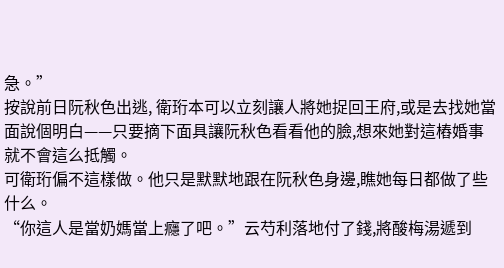急。”
按說前日阮秋色出逃, 衛珩本可以立刻讓人將她捉回王府,或是去找她當面說個明白——只要摘下面具讓阮秋色看看他的臉,想來她對這樁婚事就不會這么抵觸。
可衛珩偏不這樣做。他只是默默地跟在阮秋色身邊,瞧她每日都做了些什么。
“你這人是當奶媽當上癮了吧。”云芍利落地付了錢,將酸梅湯遞到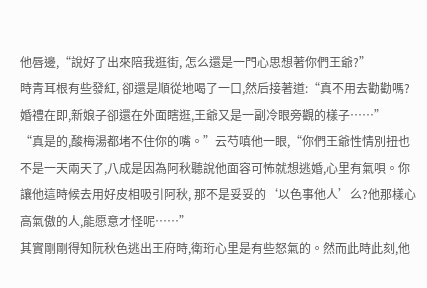他唇邊,“說好了出來陪我逛街, 怎么還是一門心思想著你們王爺?”
時青耳根有些發紅, 卻還是順從地喝了一口,然后接著道:“真不用去勸勸嗎?婚禮在即,新娘子卻還在外面瞎逛,王爺又是一副冷眼旁觀的樣子……”
“真是的,酸梅湯都堵不住你的嘴。”云芍嗔他一眼,“你們王爺性情別扭也不是一天兩天了,八成是因為阿秋聽說他面容可怖就想逃婚,心里有氣唄。你讓他這時候去用好皮相吸引阿秋, 那不是妥妥的‘以色事他人’么?他那樣心高氣傲的人,能愿意才怪呢……”
其實剛剛得知阮秋色逃出王府時,衛珩心里是有些怒氣的。然而此時此刻,他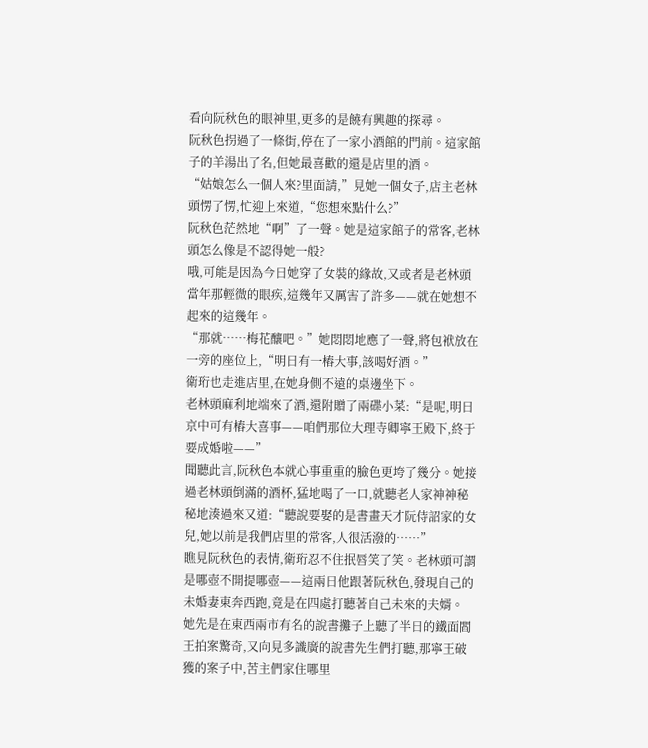看向阮秋色的眼神里,更多的是饒有興趣的探尋。
阮秋色拐過了一條街,停在了一家小酒館的門前。這家館子的羊湯出了名,但她最喜歡的還是店里的酒。
“姑娘怎么一個人來?里面請,”見她一個女子,店主老林頭愣了愣,忙迎上來道,“您想來點什么?”
阮秋色茫然地“啊”了一聲。她是這家館子的常客,老林頭怎么像是不認得她一般?
哦,可能是因為今日她穿了女裝的緣故,又或者是老林頭當年那輕微的眼疾,這幾年又厲害了許多——就在她想不起來的這幾年。
“那就……梅花釀吧。”她悶悶地應了一聲,將包袱放在一旁的座位上,“明日有一樁大事,該喝好酒。”
衛珩也走進店里,在她身側不遠的桌邊坐下。
老林頭麻利地端來了酒,還附贈了兩碟小菜:“是呢,明日京中可有樁大喜事——咱們那位大理寺卿寧王殿下,終于要成婚啦——”
聞聽此言,阮秋色本就心事重重的臉色更垮了幾分。她接過老林頭倒滿的酒杯,猛地喝了一口,就聽老人家神神秘秘地湊過來又道:“聽說要娶的是書畫天才阮侍詔家的女兒,她以前是我們店里的常客,人很活潑的……”
瞧見阮秋色的表情,衛珩忍不住抿唇笑了笑。老林頭可謂是哪壺不開提哪壺——這兩日他跟著阮秋色,發現自己的未婚妻東奔西跑,竟是在四處打聽著自己未來的夫婿。
她先是在東西兩市有名的說書攤子上聽了半日的鐵面閻王拍案驚奇,又向見多識廣的說書先生們打聽,那寧王破獲的案子中,苦主們家住哪里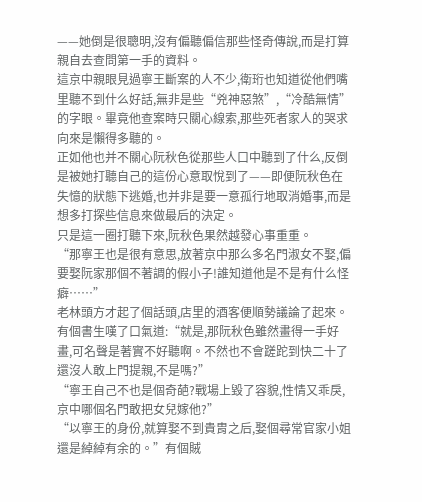——她倒是很聰明,沒有偏聽偏信那些怪奇傳說,而是打算親自去查問第一手的資料。
這京中親眼見過寧王斷案的人不少,衛珩也知道從他們嘴里聽不到什么好話,無非是些“兇神惡煞”,“冷酷無情”的字眼。畢竟他查案時只關心線索,那些死者家人的哭求向來是懶得多聽的。
正如他也并不關心阮秋色從那些人口中聽到了什么,反倒是被她打聽自己的這份心意取悅到了——即便阮秋色在失憶的狀態下逃婚,也并非是要一意孤行地取消婚事,而是想多打探些信息來做最后的決定。
只是這一圈打聽下來,阮秋色果然越發心事重重。
“那寧王也是很有意思,放著京中那么多名門淑女不娶,偏要娶阮家那個不著調的假小子!誰知道他是不是有什么怪癖……”
老林頭方才起了個話頭,店里的酒客便順勢議論了起來。
有個書生嘆了口氣道:“就是,那阮秋色雖然畫得一手好畫,可名聲是著實不好聽啊。不然也不會蹉跎到快二十了還沒人敢上門提親,不是嗎?”
“寧王自己不也是個奇葩?戰場上毀了容貌,性情又乖戾,京中哪個名門敢把女兒嫁他?”
“以寧王的身份,就算娶不到貴胄之后,娶個尋常官家小姐還是綽綽有余的。”有個賊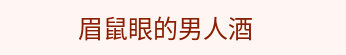眉鼠眼的男人酒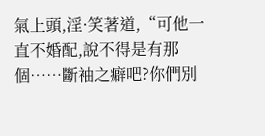氣上頭,淫·笑著道,“可他一直不婚配,說不得是有那個……斷袖之癖吧?你們別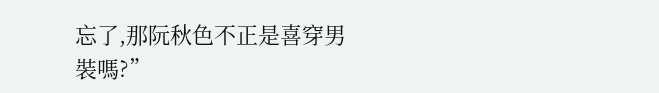忘了,那阮秋色不正是喜穿男裝嗎?”